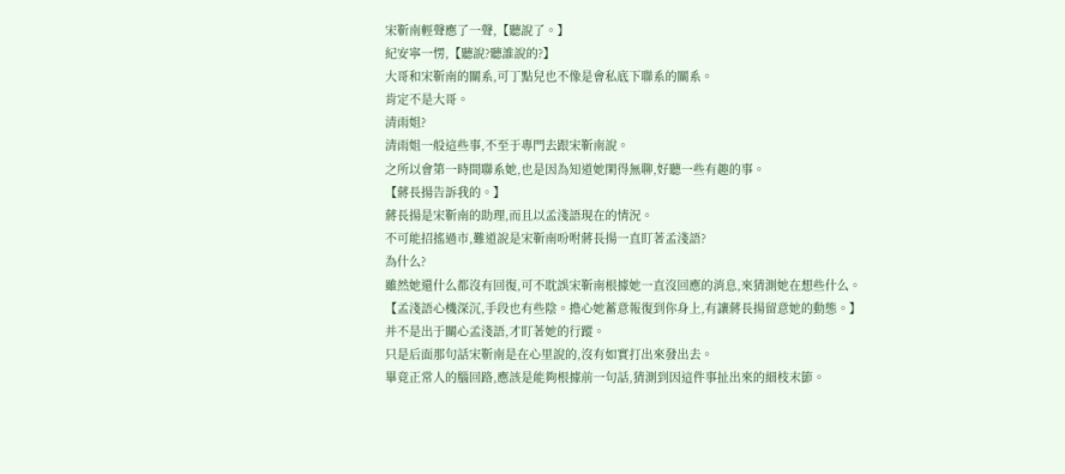宋靳南輕聲應了一聲,【聽說了。】
紀安寧一愣,【聽說?聽誰說的?】
大哥和宋靳南的關系,可丁點兒也不像是會私底下聯系的關系。
肯定不是大哥。
清雨姐?
清雨姐一般這些事,不至于專門去跟宋靳南說。
之所以會第一時間聯系她,也是因為知道她閑得無聊,好聽一些有趣的事。
【蔣長揚告訴我的。】
蔣長揚是宋靳南的助理,而且以孟淺語現在的情況。
不可能招搖過市,難道說是宋靳南吩咐蔣長揚一直盯著孟淺語?
為什么?
雖然她還什么都沒有回復,可不耽誤宋靳南根據她一直沒回應的消息,來猜測她在想些什么。
【孟淺語心機深沉,手段也有些陰。擔心她蓄意報復到你身上,有讓蔣長揚留意她的動態。】
并不是出于關心孟淺語,才盯著她的行蹤。
只是后面那句話宋靳南是在心里說的,沒有如實打出來發出去。
畢竟正常人的腦回路,應該是能夠根據前一句話,猜測到因這件事扯出來的細枝末節。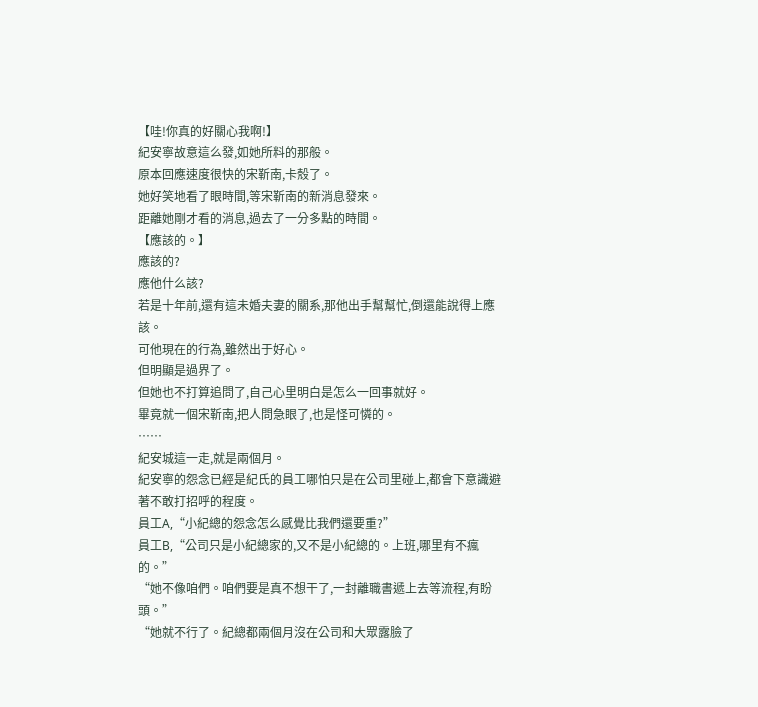【哇!你真的好關心我啊!】
紀安寧故意這么發,如她所料的那般。
原本回應速度很快的宋靳南,卡殼了。
她好笑地看了眼時間,等宋靳南的新消息發來。
距離她剛才看的消息,過去了一分多點的時間。
【應該的。】
應該的?
應他什么該?
若是十年前,還有這未婚夫妻的關系,那他出手幫幫忙,倒還能說得上應該。
可他現在的行為,雖然出于好心。
但明顯是過界了。
但她也不打算追問了,自己心里明白是怎么一回事就好。
畢竟就一個宋靳南,把人問急眼了,也是怪可憐的。
……
紀安城這一走,就是兩個月。
紀安寧的怨念已經是紀氏的員工哪怕只是在公司里碰上,都會下意識避著不敢打招呼的程度。
員工A,“小紀總的怨念怎么感覺比我們還要重?”
員工B,“公司只是小紀總家的,又不是小紀總的。上班,哪里有不瘋的。”
“她不像咱們。咱們要是真不想干了,一封離職書遞上去等流程,有盼頭。”
“她就不行了。紀總都兩個月沒在公司和大眾露臉了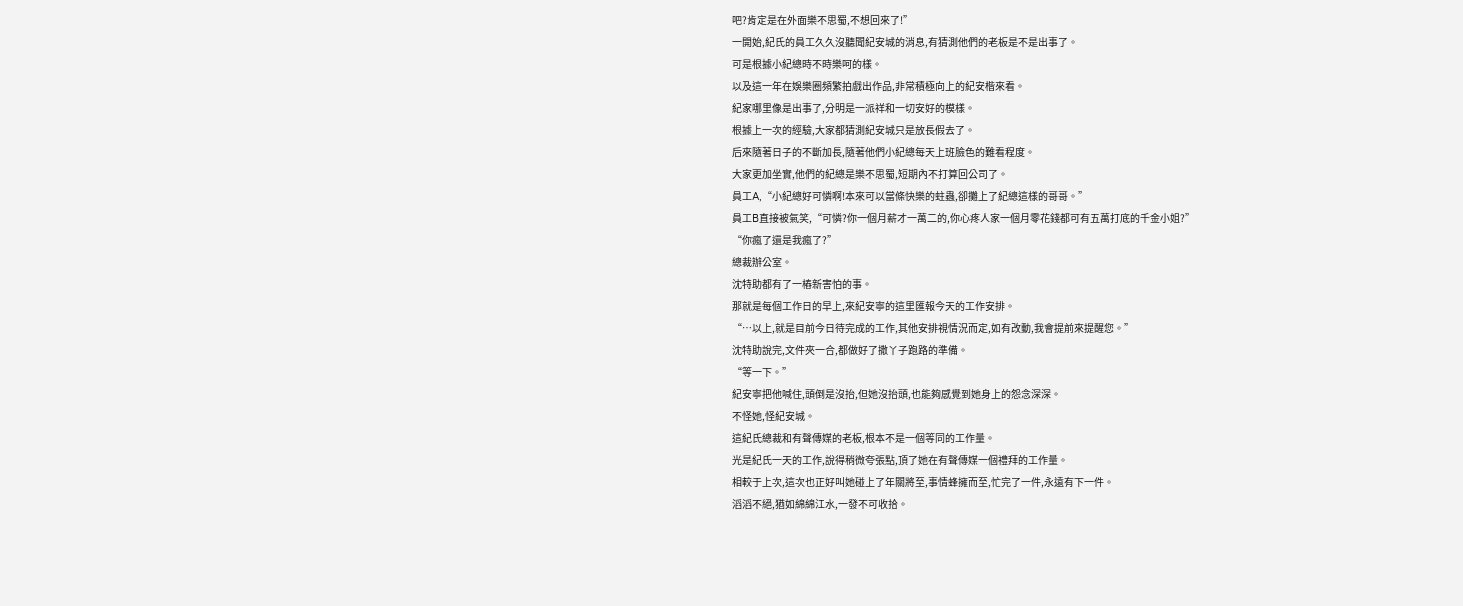吧?肯定是在外面樂不思蜀,不想回來了!”
一開始,紀氏的員工久久沒聽聞紀安城的消息,有猜測他們的老板是不是出事了。
可是根據小紀總時不時樂呵的樣。
以及這一年在娛樂圈頻繁拍戲出作品,非常積極向上的紀安楷來看。
紀家哪里像是出事了,分明是一派祥和一切安好的模樣。
根據上一次的經驗,大家都猜測紀安城只是放長假去了。
后來隨著日子的不斷加長,隨著他們小紀總每天上班臉色的難看程度。
大家更加坐實,他們的紀總是樂不思蜀,短期內不打算回公司了。
員工A,“小紀總好可憐啊!本來可以當條快樂的蛀蟲,卻攤上了紀總這樣的哥哥。”
員工B直接被氣笑,“可憐?你一個月薪才一萬二的,你心疼人家一個月零花錢都可有五萬打底的千金小姐?”
“你瘋了還是我瘋了?”
總裁辦公室。
沈特助都有了一樁新害怕的事。
那就是每個工作日的早上,來紀安寧的這里匯報今天的工作安排。
“…以上,就是目前今日待完成的工作,其他安排視情況而定,如有改動,我會提前來提醒您。”
沈特助說完,文件夾一合,都做好了撒丫子跑路的準備。
“等一下。”
紀安寧把他喊住,頭倒是沒抬,但她沒抬頭,也能夠感覺到她身上的怨念深深。
不怪她,怪紀安城。
這紀氏總裁和有聲傳媒的老板,根本不是一個等同的工作量。
光是紀氏一天的工作,說得稍微夸張點,頂了她在有聲傳媒一個禮拜的工作量。
相較于上次,這次也正好叫她碰上了年關將至,事情蜂擁而至,忙完了一件,永遠有下一件。
滔滔不絕,猶如綿綿江水,一發不可收拾。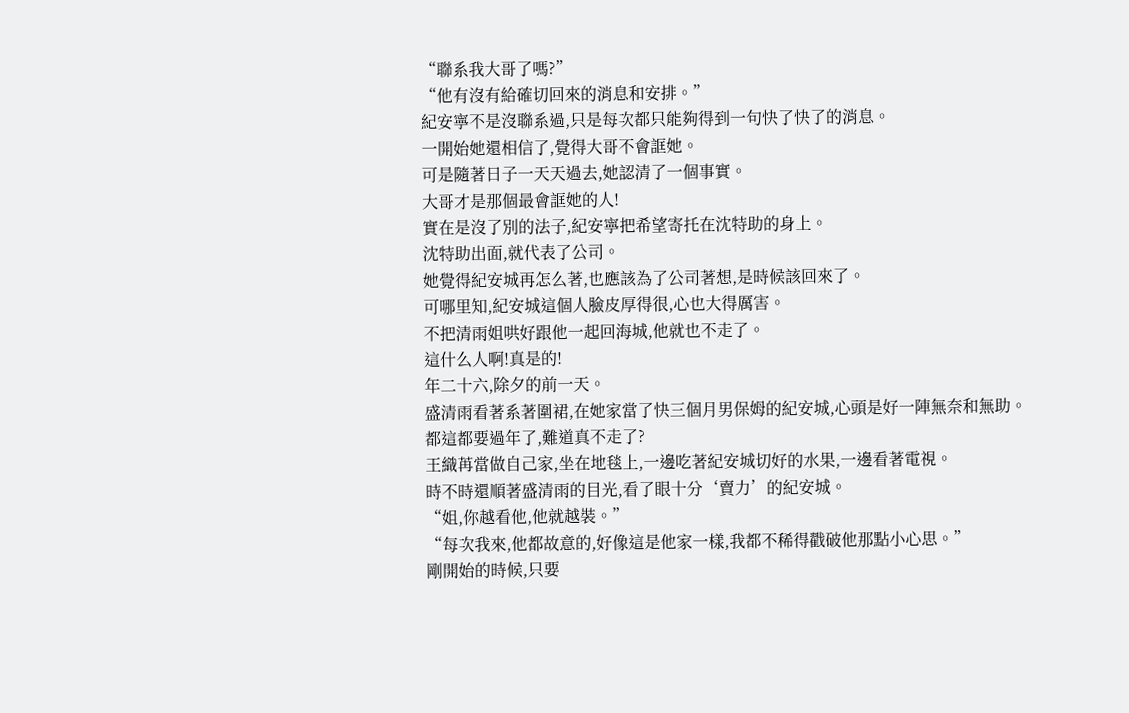“聯系我大哥了嗎?”
“他有沒有給確切回來的消息和安排。”
紀安寧不是沒聯系過,只是每次都只能夠得到一句快了快了的消息。
一開始她還相信了,覺得大哥不會誆她。
可是隨著日子一天天過去,她認清了一個事實。
大哥才是那個最會誆她的人!
實在是沒了別的法子,紀安寧把希望寄托在沈特助的身上。
沈特助出面,就代表了公司。
她覺得紀安城再怎么著,也應該為了公司著想,是時候該回來了。
可哪里知,紀安城這個人臉皮厚得很,心也大得厲害。
不把清雨姐哄好跟他一起回海城,他就也不走了。
這什么人啊!真是的!
年二十六,除夕的前一天。
盛清雨看著系著圍裙,在她家當了快三個月男保姆的紀安城,心頭是好一陣無奈和無助。
都這都要過年了,難道真不走了?
王織苒當做自己家,坐在地毯上,一邊吃著紀安城切好的水果,一邊看著電視。
時不時還順著盛清雨的目光,看了眼十分‘賣力’的紀安城。
“姐,你越看他,他就越裝。”
“每次我來,他都故意的,好像這是他家一樣,我都不稀得戳破他那點小心思。”
剛開始的時候,只要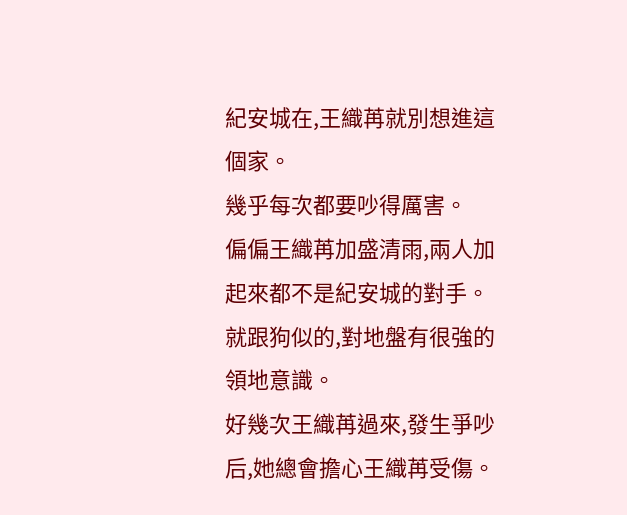紀安城在,王織苒就別想進這個家。
幾乎每次都要吵得厲害。
偏偏王織苒加盛清雨,兩人加起來都不是紀安城的對手。
就跟狗似的,對地盤有很強的領地意識。
好幾次王織苒過來,發生爭吵后,她總會擔心王織苒受傷。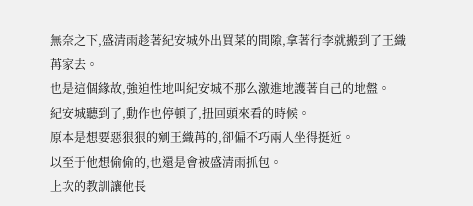無奈之下,盛清雨趁著紀安城外出買菜的間隙,拿著行李就搬到了王織苒家去。
也是這個緣故,強迫性地叫紀安城不那么激進地護著自己的地盤。
紀安城聽到了,動作也停頓了,扭回頭來看的時候。
原本是想要惡狠狠的剜王織苒的,卻偏不巧兩人坐得挺近。
以至于他想偷偷的,也還是會被盛清雨抓包。
上次的教訓讓他長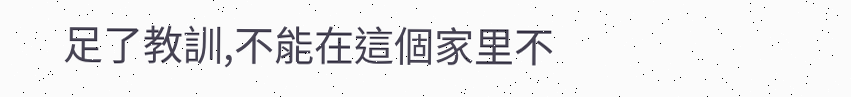足了教訓,不能在這個家里不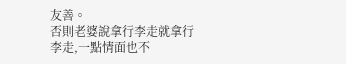友善。
否則老婆說拿行李走就拿行李走,一點情面也不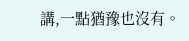講,一點猶豫也沒有。